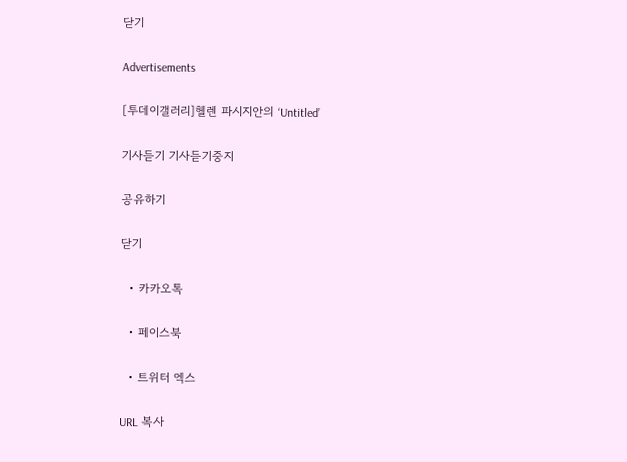닫기

Advertisements

[투데이갤러리]헬렌 파시지안의 ‘Untitled’

기사듣기 기사듣기중지

공유하기

닫기

  • 카카오톡

  • 페이스북

  • 트위터 엑스

URL 복사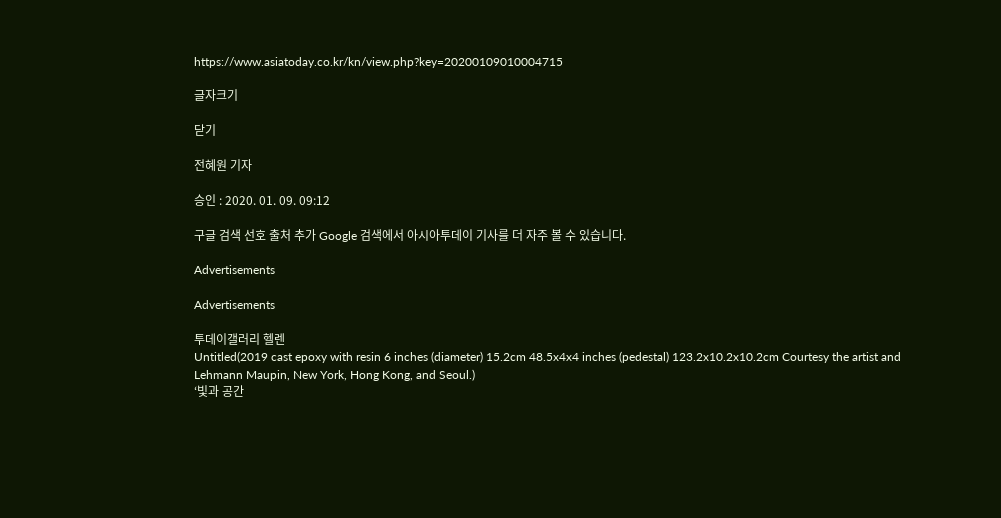https://www.asiatoday.co.kr/kn/view.php?key=20200109010004715

글자크기

닫기

전혜원 기자

승인 : 2020. 01. 09. 09:12

구글 검색 선호 출처 추가 Google 검색에서 아시아투데이 기사를 더 자주 볼 수 있습니다.

Advertisements

Advertisements

투데이갤러리 헬렌
Untitled(2019 cast epoxy with resin 6 inches (diameter) 15.2cm 48.5x4x4 inches (pedestal) 123.2x10.2x10.2cm Courtesy the artist and Lehmann Maupin, New York, Hong Kong, and Seoul.)
‘빛과 공간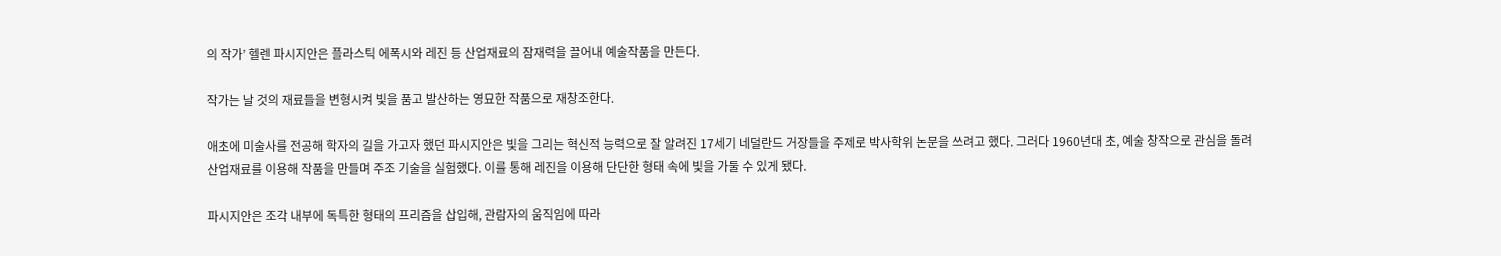의 작가’ 헬렌 파시지안은 플라스틱 에폭시와 레진 등 산업재료의 잠재력을 끌어내 예술작품을 만든다.

작가는 날 것의 재료들을 변형시켜 빛을 품고 발산하는 영묘한 작품으로 재창조한다.

애초에 미술사를 전공해 학자의 길을 가고자 했던 파시지안은 빛을 그리는 혁신적 능력으로 잘 알려진 17세기 네덜란드 거장들을 주제로 박사학위 논문을 쓰려고 했다. 그러다 1960년대 초, 예술 창작으로 관심을 돌려 산업재료를 이용해 작품을 만들며 주조 기술을 실험했다. 이를 통해 레진을 이용해 단단한 형태 속에 빛을 가둘 수 있게 됐다.

파시지안은 조각 내부에 독특한 형태의 프리즘을 삽입해, 관람자의 움직임에 따라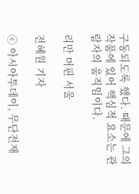구동되도록 했다. 때문에 그의 작품에 있어 핵심적 요소는 관람자의 움직임이다.

리만 머핀 서울

전혜원 기자

ⓒ 아시아투데이, 무단전재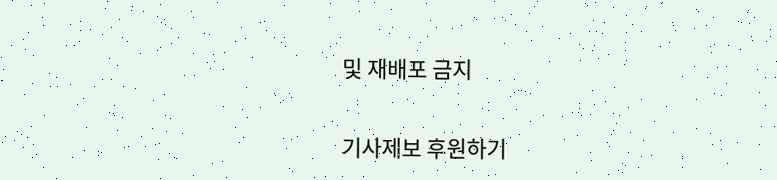및 재배포 금지

기사제보 후원하기